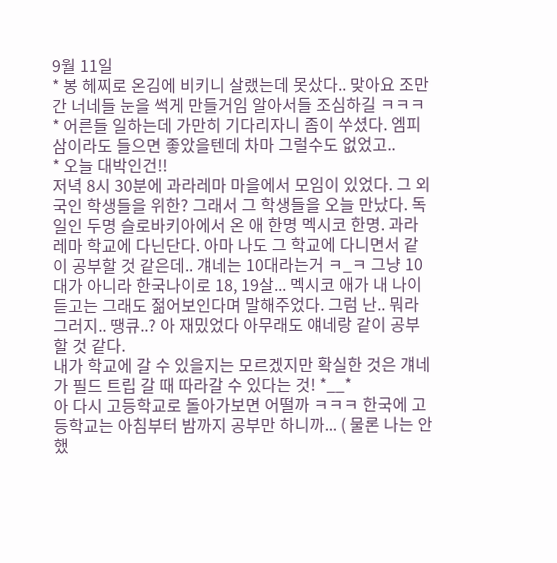9월 11일
* 봉 헤찌로 온김에 비키니 살랬는데 못샀다.. 맞아요 조만간 너네들 눈을 썩게 만들거임 알아서들 조심하길 ㅋㅋㅋ
* 어른들 일하는데 가만히 기다리자니 좀이 쑤셨다. 엠피삼이라도 들으면 좋았을텐데 차마 그럴수도 없었고..
* 오늘 대박인건!!
저녁 8시 30분에 과라레마 마을에서 모임이 있었다. 그 외국인 학생들을 위한? 그래서 그 학생들을 오늘 만났다. 독일인 두명 슬로바키아에서 온 애 한명 멕시코 한명. 과라레마 학교에 다닌단다. 아마 나도 그 학교에 다니면서 같이 공부할 것 같은데.. 걔네는 10대라는거 ㅋ_ㅋ 그냥 10대가 아니라 한국나이로 18, 19살... 멕시코 애가 내 나이 듣고는 그래도 젊어보인다며 말해주었다. 그럼 난.. 뭐라 그러지.. 땡큐..? 아 재밌었다 아무래도 얘네랑 같이 공부할 것 같다.
내가 학교에 갈 수 있을지는 모르겠지만 확실한 것은 걔네가 필드 트립 갈 때 따라갈 수 있다는 것! *__*
아 다시 고등학교로 돌아가보면 어떨까 ㅋㅋㅋ 한국에 고등학교는 아침부터 밤까지 공부만 하니까... ( 물론 나는 안했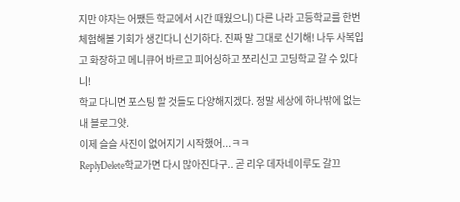지만 야자는 어쨌든 학교에서 시간 때웠으니) 다른 나라 고등학교를 한번 체험해볼 기회가 생긴다니 신기하다. 진짜 말 그대로 신기해! 나두 사복입고 화장하고 메니큐어 바르고 피어싱하고 쪼리신고 고딩학교 갈 수 있다니!
학교 다니면 포스팅 할 것들도 다양해지겠다. 정말 세상에 하나밖에 없는 내 블로그얏.
이제 슬슬 사진이 없어지기 시작했어...ㅋㅋ
ReplyDelete학교가면 다시 많아진다구.. 곧 리우 데자네이루도 갈끄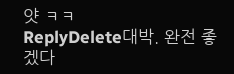얏 ㅋㅋ
ReplyDelete대박. 완전 좋겠다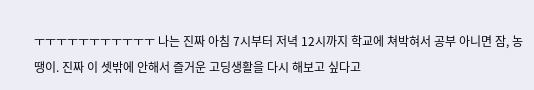ㅜㅜㅜㅜㅜㅜㅜㅜㅜㅜㅜ 나는 진짜 아침 7시부터 저녁 12시까지 학교에 쳐박혀서 공부 아니면 잠, 농땡이. 진짜 이 셋밖에 안해서 즐거운 고딩생활을 다시 해보고 싶다고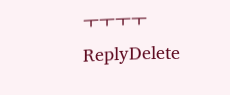ㅜㅜㅜㅜ
ReplyDelete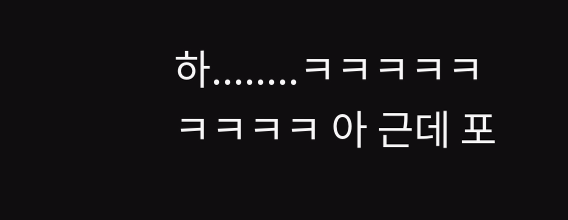하........ㅋㅋㅋㅋㅋㅋㅋㅋㅋ 아 근데 포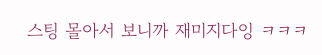스팅 몰아서 보니까 재미지다잉 ㅋㅋㅋ